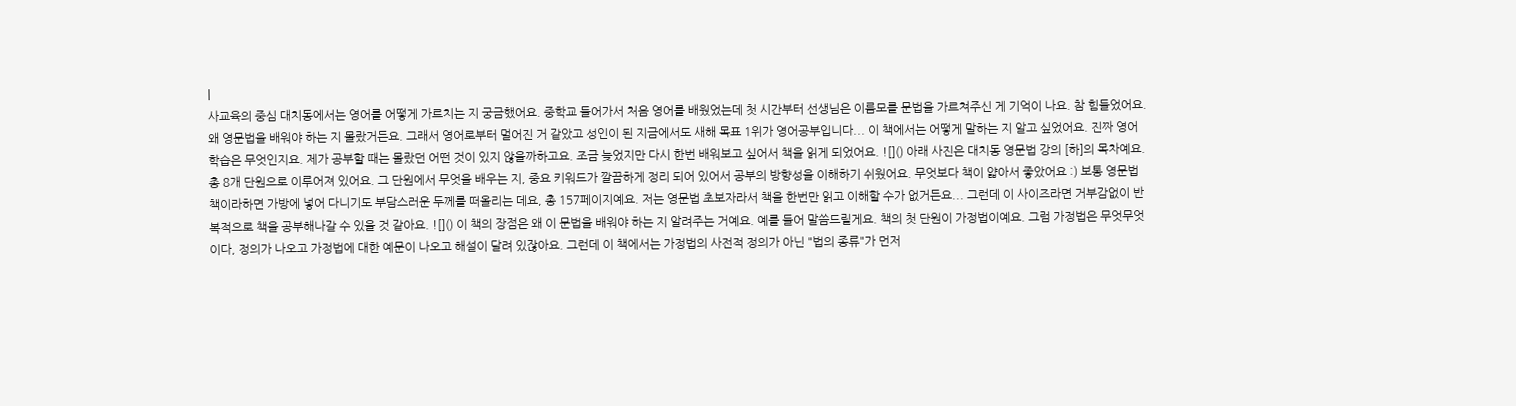|
사교육의 중심 대치동에서는 영어를 어떻게 가르치는 지 궁금했어요. 중학교 들어가서 처음 영어를 배웠었는데 첫 시간부터 선생님은 이름모를 문법을 가르쳐주신 게 기억이 나요. 참 힘들었어요. 왜 영문법을 배워야 하는 지 몰랐거든요. 그래서 영어로부터 멀어진 거 같았고 성인이 된 지금에서도 새해 목표 1위가 영어공부입니다... 이 책에서는 어떻게 말하는 지 알고 싶었어요. 진짜 영어 학습은 무엇인지요. 제가 공부할 때는 몰랐던 어떤 것이 있지 않을까하고요. 조금 늦었지만 다시 한번 배워보고 싶어서 책을 읽게 되었어요. ![]() 아래 사진은 대치동 영문법 강의 [하]의 목차예요. 총 8개 단원으로 이루어져 있어요. 그 단원에서 무엇을 배우는 지, 중요 키워드가 깔끔하게 정리 되어 있어서 공부의 방향성을 이해하기 쉬웠어요. 무엇보다 책이 얇아서 좋았어요 :) 보통 영문법 책이라하면 가방에 넣어 다니기도 부담스러운 두께를 떠올리는 데요, 총 157페이지예요. 저는 영문법 초보자라서 책을 한번만 읽고 이해할 수가 없거든요... 그런데 이 사이즈라면 거부감없이 반복적으로 책을 공부해나갈 수 있을 것 같아요. ![]() 이 책의 장점은 왜 이 문법을 배워야 하는 지 알려주는 거예요. 예를 들어 말씀드릴게요. 책의 첫 단원이 가정법이예요. 그럼 가정법은 무엇무엇이다, 정의가 나오고 가정법에 대한 예문이 나오고 해설이 달려 있잖아요. 그런데 이 책에서는 가정법의 사전적 정의가 아닌 "법의 종류"가 먼저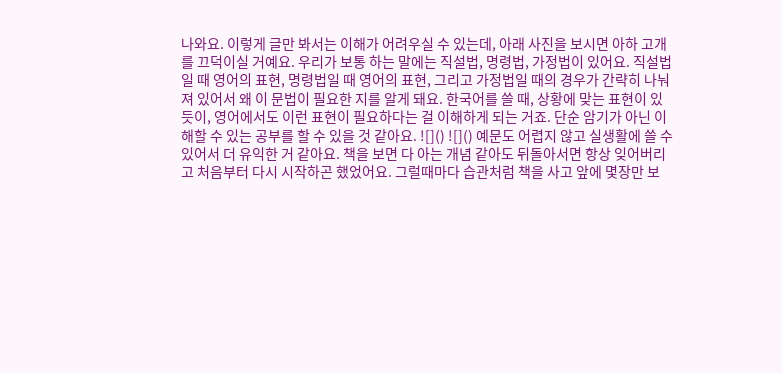나와요. 이렇게 글만 봐서는 이해가 어려우실 수 있는데, 아래 사진을 보시면 아하 고개를 끄덕이실 거예요. 우리가 보통 하는 말에는 직설법, 명령법, 가정법이 있어요. 직설법일 때 영어의 표현, 명령법일 때 영어의 표현, 그리고 가정법일 때의 경우가 간략히 나눠져 있어서 왜 이 문법이 필요한 지를 알게 돼요. 한국어를 쓸 때, 상황에 맞는 표현이 있듯이, 영어에서도 이런 표현이 필요하다는 걸 이해하게 되는 거죠. 단순 암기가 아닌 이해할 수 있는 공부를 할 수 있을 것 같아요. ![]() ![]() 예문도 어렵지 않고 실생활에 쓸 수 있어서 더 유익한 거 같아요. 책을 보면 다 아는 개념 같아도 뒤돌아서면 항상 잊어버리고 처음부터 다시 시작하곤 했었어요. 그럴때마다 습관처럼 책을 사고 앞에 몇장만 보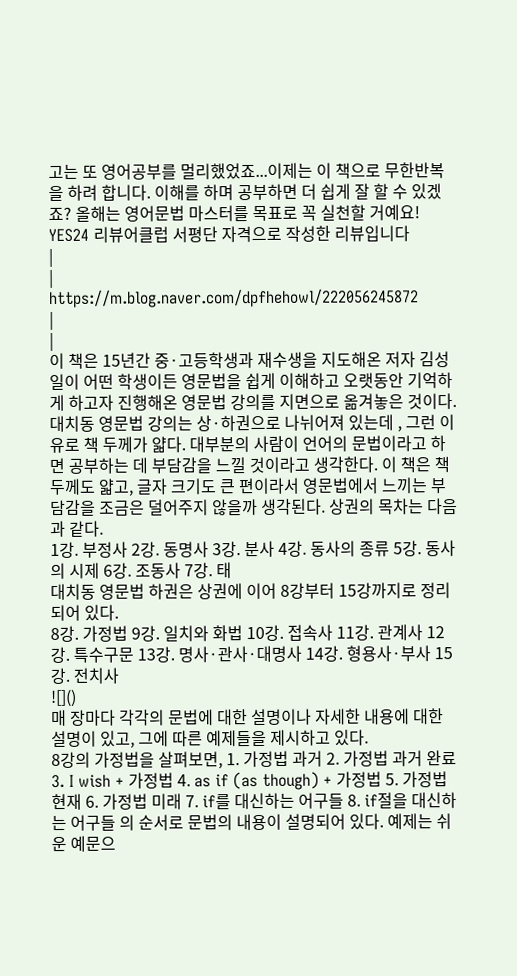고는 또 영어공부를 멀리했었죠...이제는 이 책으로 무한반복을 하려 합니다. 이해를 하며 공부하면 더 쉽게 잘 할 수 있겠죠? 올해는 영어문법 마스터를 목표로 꼭 실천할 거예요! YES24 리뷰어클럽 서평단 자격으로 작성한 리뷰입니다
|
|
https://m.blog.naver.com/dpfhehowl/222056245872
|
|
이 책은 15년간 중·고등학생과 재수생을 지도해온 저자 김성일이 어떤 학생이든 영문법을 쉽게 이해하고 오랫동안 기억하게 하고자 진행해온 영문법 강의를 지면으로 옮겨놓은 것이다. 대치동 영문법 강의는 상·하권으로 나뉘어져 있는데 , 그런 이유로 책 두께가 얇다. 대부분의 사람이 언어의 문법이라고 하면 공부하는 데 부담감을 느낄 것이라고 생각한다. 이 책은 책 두께도 얇고, 글자 크기도 큰 편이라서 영문법에서 느끼는 부담감을 조금은 덜어주지 않을까 생각된다. 상권의 목차는 다음과 같다.
1강. 부정사 2강. 동명사 3강. 분사 4강. 동사의 종류 5강. 동사의 시제 6강. 조동사 7강. 태
대치동 영문법 하권은 상권에 이어 8강부터 15강까지로 정리되어 있다.
8강. 가정법 9강. 일치와 화법 10강. 접속사 11강. 관계사 12강. 특수구문 13강. 명사·관사·대명사 14강. 형용사·부사 15강. 전치사
![]()
매 장마다 각각의 문법에 대한 설명이나 자세한 내용에 대한 설명이 있고, 그에 따른 예제들을 제시하고 있다.
8강의 가정법을 살펴보면, 1. 가정법 과거 2. 가정법 과거 완료 3. I wish + 가정법 4. as if (as though) + 가정법 5. 가정법 현재 6. 가정법 미래 7. if를 대신하는 어구들 8. if절을 대신하는 어구들 의 순서로 문법의 내용이 설명되어 있다. 예제는 쉬운 예문으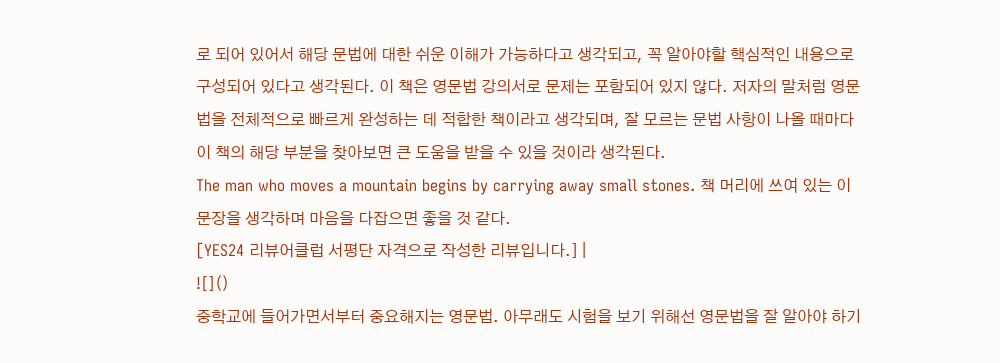로 되어 있어서 해당 문법에 대한 쉬운 이해가 가능하다고 생각되고, 꼭 알아야할 핵심적인 내용으로 구성되어 있다고 생각된다. 이 책은 영문법 강의서로 문제는 포함되어 있지 않다. 저자의 말처럼 영문법을 전체적으로 빠르게 완성하는 데 적합한 책이라고 생각되며, 잘 모르는 문법 사항이 나올 때마다 이 책의 해당 부분을 찾아보면 큰 도움을 받을 수 있을 것이라 생각된다.
The man who moves a mountain begins by carrying away small stones. 책 머리에 쓰여 있는 이 문장을 생각하며 마음을 다잡으면 좋을 것 같다.
[YES24 리뷰어클럽 서평단 자격으로 작성한 리뷰입니다.] |
![]()
중학교에 들어가면서부터 중요해지는 영문법. 아무래도 시험을 보기 위해선 영문법을 잘 알아야 하기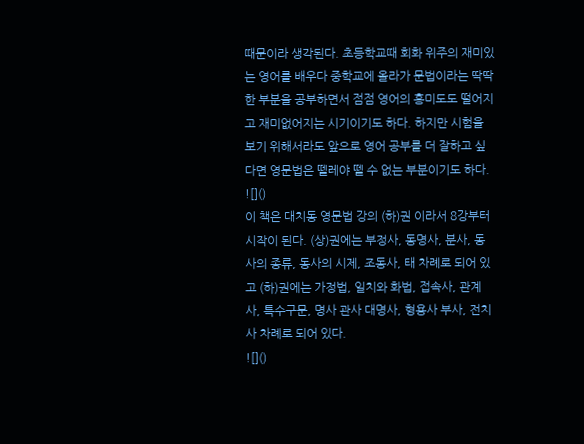때문이라 생각된다. 초등학교때 회화 위주의 재미있는 영어를 배우다 중학교에 올라가 문법이라는 딱딱한 부분을 공부하면서 점점 영어의 흥미도도 떨어지고 재미없어지는 시기이기도 하다. 하지만 시험을 보기 위해서라도 앞으로 영어 공부를 더 잘하고 싶다면 영문법은 뗄레야 뗄 수 없는 부분이기도 하다.
![]()
이 책은 대치동 영문법 강의 (하)권 이라서 8강부터 시작이 된다. (상)권에는 부정사, 동명사, 분사, 동사의 종류, 동사의 시제, 조동사, 태 차례로 되어 있고 (하)권에는 가정법, 일치와 화법, 접속사, 관계사, 특수구문, 명사 관사 대명사, 형용사 부사, 전치사 차례로 되어 있다.
![]()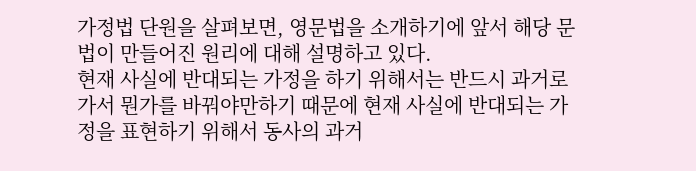가정법 단원을 살펴보면, 영문법을 소개하기에 앞서 해당 문법이 만들어진 원리에 대해 설명하고 있다.
현재 사실에 반대되는 가정을 하기 위해서는 반드시 과거로 가서 뭔가를 바꿔야만하기 때문에 현재 사실에 반대되는 가정을 표현하기 위해서 동사의 과거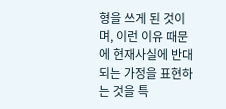형을 쓰게 된 것이며, 이런 이유 때문에 현재사실에 반대되는 가정을 표현하는 것을 특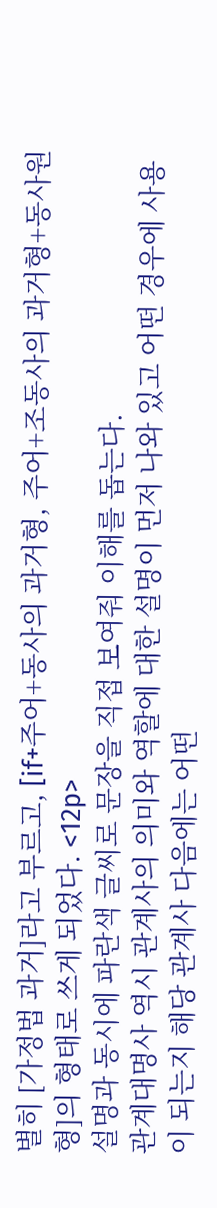별히 [가정법 과거]라고 부르고, [if+주어+동사의 과거형, 주어+조동사의 과거형+동사원형]의 형태로 쓰게 되었다. <12p>
설명과 동시에 파란색 글씨로 문장을 직접 보여줘 이해를 돕는다.
관계대명사 역시 관계사의 의미와 역할에 대한 설명이 먼저 나와 있고 어떤 경우에 사용이 되는지 해당 관계사 다음에는 어떤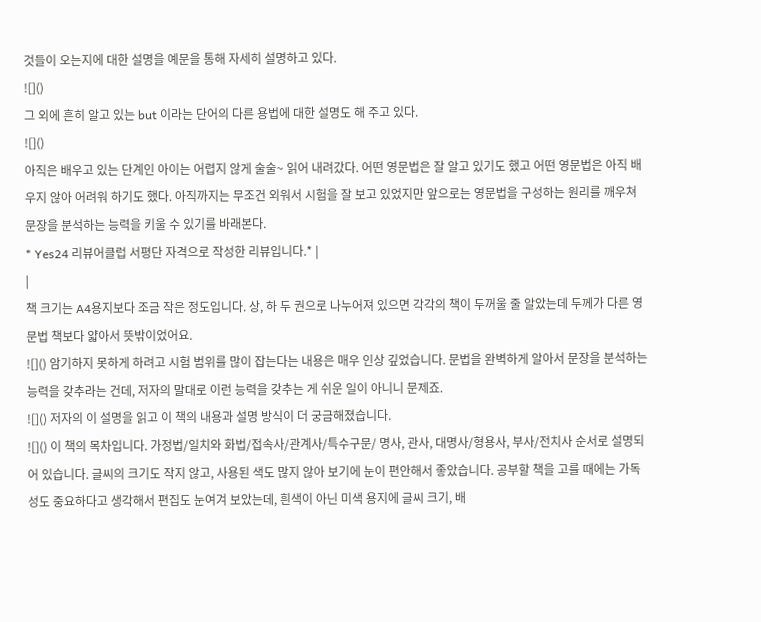것들이 오는지에 대한 설명을 예문을 통해 자세히 설명하고 있다.
![]()
그 외에 흔히 알고 있는 but 이라는 단어의 다른 용법에 대한 설명도 해 주고 있다.
![]()
아직은 배우고 있는 단계인 아이는 어렵지 않게 술술~ 읽어 내려갔다. 어떤 영문법은 잘 알고 있기도 했고 어떤 영문법은 아직 배우지 않아 어려워 하기도 했다. 아직까지는 무조건 외워서 시험을 잘 보고 있었지만 앞으로는 영문법을 구성하는 원리를 깨우쳐 문장을 분석하는 능력을 키울 수 있기를 바래본다.
* Yes24 리뷰어클럽 서평단 자격으로 작성한 리뷰입니다.* |
|
책 크기는 A4용지보다 조금 작은 정도입니다. 상, 하 두 권으로 나누어져 있으면 각각의 책이 두꺼울 줄 알았는데 두께가 다른 영문법 책보다 얇아서 뜻밖이었어요.
![]() 암기하지 못하게 하려고 시험 범위를 많이 잡는다는 내용은 매우 인상 깊었습니다. 문법을 완벽하게 알아서 문장을 분석하는 능력을 갖추라는 건데, 저자의 말대로 이런 능력을 갖추는 게 쉬운 일이 아니니 문제죠.
![]() 저자의 이 설명을 읽고 이 책의 내용과 설명 방식이 더 궁금해졌습니다.
![]() 이 책의 목차입니다. 가정법/일치와 화법/접속사/관계사/특수구문/ 명사, 관사, 대명사/형용사, 부사/전치사 순서로 설명되어 있습니다. 글씨의 크기도 작지 않고, 사용된 색도 많지 않아 보기에 눈이 편안해서 좋았습니다. 공부할 책을 고를 때에는 가독성도 중요하다고 생각해서 편집도 눈여겨 보았는데, 흰색이 아닌 미색 용지에 글씨 크기, 배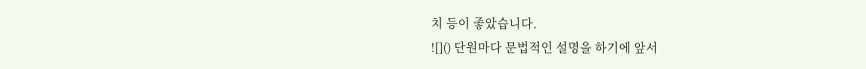치 등이 좋았습니다.
![]() 단원마다 문법적인 설명을 하기에 앞서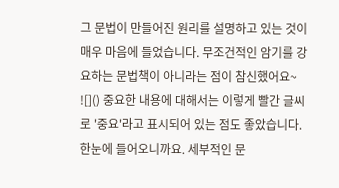그 문법이 만들어진 원리를 설명하고 있는 것이 매우 마음에 들었습니다. 무조건적인 암기를 강요하는 문법책이 아니라는 점이 참신했어요~
![]() 중요한 내용에 대해서는 이렇게 빨간 글씨로 '중요'라고 표시되어 있는 점도 좋았습니다. 한눈에 들어오니까요. 세부적인 문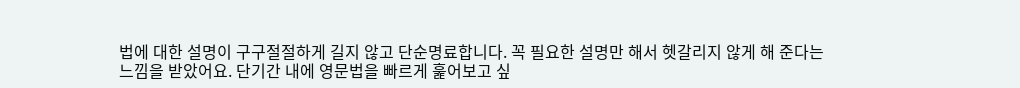법에 대한 설명이 구구절절하게 길지 않고 단순명료합니다. 꼭 필요한 설명만 해서 헷갈리지 않게 해 준다는 느낌을 받았어요. 단기간 내에 영문법을 빠르게 훑어보고 싶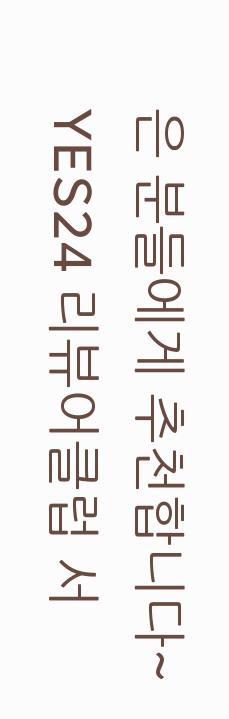은 분들에게 추천합니다~
YES24 리뷰어클럽 서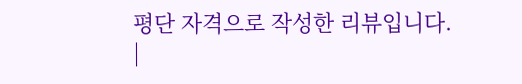평단 자격으로 작성한 리뷰입니다.
|